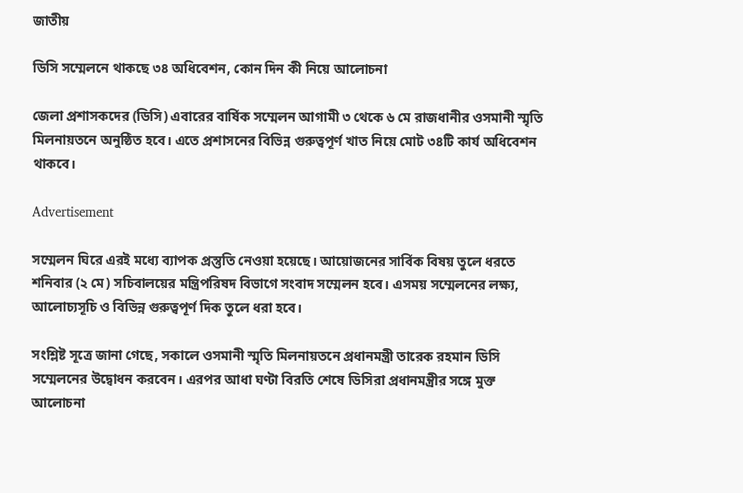জাতীয়

ডিসি সম্মেলনে থাকছে ৩৪ অধিবেশন, কোন দিন কী নিয়ে আলোচনা

জেলা প্রশাসকদের (ডিসি) এবারের বার্ষিক সম্মেলন আগামী ৩ থেকে ৬ মে রাজধানীর ওসমানী স্মৃতি মিলনায়তনে অনুষ্ঠিত হবে। এতে প্রশাসনের বিভিন্ন গুরুত্বপূর্ণ খাত নিয়ে মোট ৩৪টি কার্য অধিবেশন থাকবে।

Advertisement

সম্মেলন ঘিরে এরই মধ্যে ব্যাপক প্রস্তুতি নেওয়া হয়েছে। আয়োজনের সার্বিক বিষয় তুলে ধরতে শনিবার (২ মে) সচিবালয়ের মন্ত্রিপরিষদ বিভাগে সংবাদ সম্মেলন হবে। এসময় সম্মেলনের লক্ষ্য, আলোচ্যসূচি ও বিভিন্ন গুরুত্বপূর্ণ দিক তুলে ধরা হবে।

সংশ্লিষ্ট সূত্রে জানা গেছে, সকালে ওসমানী স্মৃতি মিলনায়তনে প্রধানমন্ত্রী তারেক রহমান ডিসি সম্মেলনের উদ্বোধন করবেন। এরপর আধা ঘণ্টা বিরতি শেষে ডিসিরা প্রধানমন্ত্রীর সঙ্গে মুক্ত আলোচনা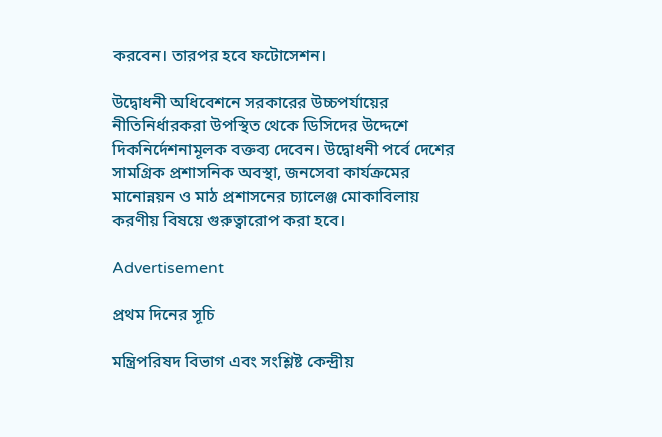করবেন। তারপর হবে ফটোসেশন।

উদ্বোধনী অধিবেশনে সরকারের উচ্চপর্যায়ের নীতিনির্ধারকরা উপস্থিত থেকে ডিসিদের উদ্দেশে দিকনির্দেশনামূলক বক্তব্য দেবেন। উদ্বোধনী পর্বে দেশের সামগ্রিক প্রশাসনিক অবস্থা, জনসেবা কার্যক্রমের মানোন্নয়ন ও মাঠ প্রশাসনের চ্যালেঞ্জ মোকাবিলায় করণীয় বিষয়ে গুরুত্বারোপ করা হবে।

Advertisement

প্রথম দিনের সূচি

মন্ত্রিপরিষদ বিভাগ এবং সংশ্লিষ্ট কেন্দ্রীয়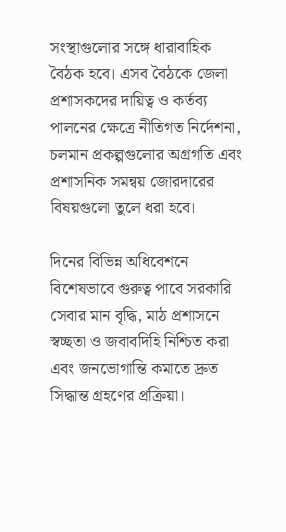সংস্থাগুলোর সঙ্গে ধারাবাহিক বৈঠক হবে। এসব বৈঠকে জেলা প্রশাসকদের দায়িত্ব ও কর্তব্য পালনের ক্ষেত্রে নীতিগত নির্দেশনা, চলমান প্রকল্পগুলোর অগ্রগতি এবং প্রশাসনিক সমন্বয় জোরদারের বিষয়গুলো তুলে ধরা হবে।

দিনের বিভিন্ন অধিবেশনে বিশেষভাবে গুরুত্ব পাবে সরকারি সেবার মান বৃদ্ধি, মাঠ প্রশাসনে স্বচ্ছতা ও জবাবদিহি নিশ্চিত করা এবং জনভোগান্তি কমাতে দ্রুত সিদ্ধান্ত গ্রহণের প্রক্রিয়া।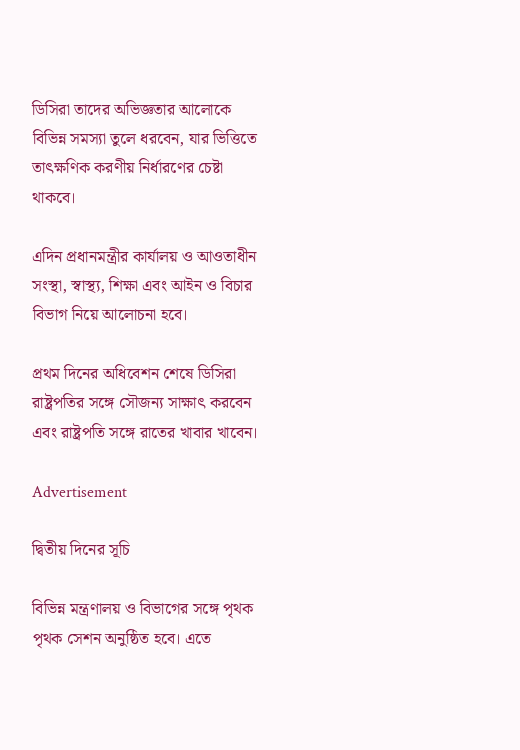ডিসিরা তাদের অভিজ্ঞতার আলোকে বিভিন্ন সমস্যা তুলে ধরবেন, যার ভিত্তিতে তাৎক্ষণিক করণীয় নির্ধারণের চেষ্টা থাকবে।

এদিন প্রধানমন্ত্রীর কার্যালয় ও আওতাধীন সংস্থা, স্বাস্থ্য, শিক্ষা এবং আইন ও বিচার বিভাগ নিয়ে আলোচনা হবে।

প্রথম দিনের অধিবেশন শেষে ডিসিরা রাষ্ট্রপতির সঙ্গে সৌজন্য সাক্ষাৎ করবেন এবং রাষ্ট্রপতি সঙ্গে রাতের খাবার খাবেন।

Advertisement

দ্বিতীয় দিনের সূচি

বিভিন্ন মন্ত্রণালয় ও বিভাগের সঙ্গে পৃথক পৃথক সেশন অনুষ্ঠিত হবে। এতে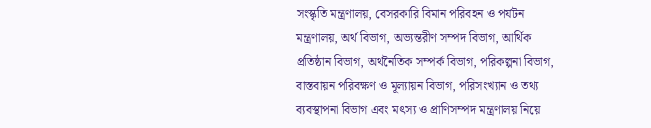সংস্কৃতি মন্ত্রণালয়, বেসরকারি বিমান পরিবহন ও পর্যটন মন্ত্রণালয়, অর্থ বিভাগ, অভ্যন্তরীণ সম্পদ বিভাগ, আর্থিক প্রতিষ্ঠান বিভাগ, অর্থনৈতিক সম্পর্ক বিভাগ, পরিকল্পনা বিভাগ, বাস্তবায়ন পরিবক্ষণ ও মূল্যায়ন বিভাগ, পরিসংখ্যান ও তথ্য ব্যবস্থাপনা বিভাগ এবং মৎস্য ও প্রাণিসম্পদ মন্ত্রণালয় নিয়ে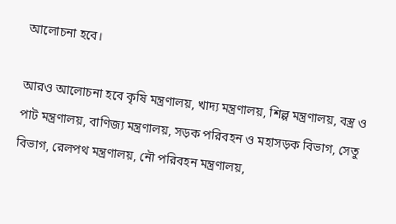আলোচনা হবে।

আরও আলোচনা হবে কৃষি মন্ত্রণালয়, খাদ্য মন্ত্রণালয়, শিল্প মন্ত্রণালয়, বস্ত্র ও পাট মন্ত্রণালয়, বাণিজ্য মন্ত্রণালয়, সড়ক পরিবহন ও মহাসড়ক বিভাগ, সেতু বিভাগ, রেলপথ মন্ত্রণালয়, নৌ পরিবহন মন্ত্রণালয়,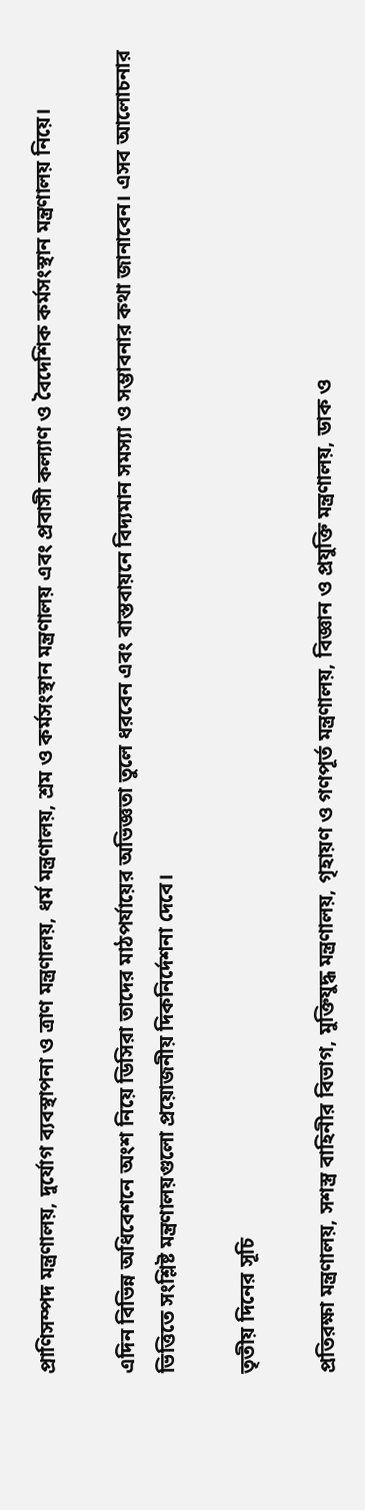প্রাণিসম্পদ মন্ত্রণালয়, দুর্যোগ ব্যবস্থাপনা ও ত্রাণ মন্ত্রণালয়, ধর্ম মন্ত্রণালয়, শ্রম ও কর্মসংস্থান মন্ত্রণালয় এবং প্রবাসী কল্যাণ ও বৈদেশিক কর্মসংস্থান মন্ত্রণালয় নিয়ে।

এদিন বিভিন্ন অধিবেশনে অংশ নিয়ে ডিসিরা তাদের মাঠপর্যায়ের অভিজ্ঞতা তুলে ধরবেন এবং বাস্তবায়নে বিদ্যমান সমস্যা ও সম্ভাবনার কথা জানাবেন। এসব আলোচনার ভিত্তিতে সংশ্লিষ্ট মন্ত্রণালয়গুলো প্রয়োজনীয় দিকনির্দেশনা দেবে।

তৃতীয় দিনের সূচি

প্রতিরক্ষা মন্ত্রণালয়, সশস্ত্র বাহিনীর বিভাগ, মুক্তিযুদ্ধ মন্ত্রণালয়, গৃহায়ণ ও গণপূর্ত মন্ত্রণালয়, বিজ্ঞান ও প্রযুক্তি মন্ত্রণালয়, ডাক ও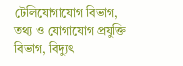টেলিযোগাযোগ বিভাগ, তথ্য ও যোগাযোগ প্রযুক্তি বিভাগ, বিদ্যুৎ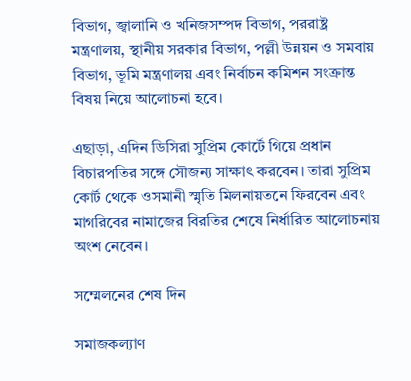বিভাগ, জ্বালানি ও খনিজসম্পদ বিভাগ, পররাষ্ট্র মন্ত্রণালয়, স্থানীয় সরকার বিভাগ, পল্লী উন্নয়ন ও সমবায় বিভাগ, ভূমি মন্ত্রণালয় এবং নির্বাচন কমিশন সংক্রান্ত বিষয় নিয়ে আলোচনা হবে।

এছাড়া, এদিন ডিসিরা সুপ্রিম কোর্টে গিয়ে প্রধান বিচারপতির সঙ্গে সৌজন্য সাক্ষাৎ করবেন। তারা সুপ্রিম কোর্ট থেকে ওসমানী স্মৃতি মিলনায়তনে ফিরবেন এবং মাগরিবের নামাজের বিরতির শেষে নির্ধারিত আলোচনায় অংশ নেবেন।

সম্মেলনের শেষ দিন

সমাজকল্যাণ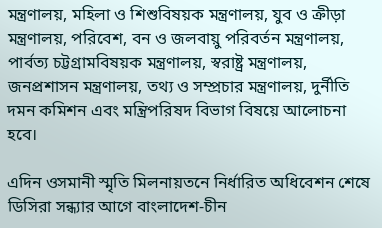মন্ত্রণালয়, মহিলা ও শিশুবিষয়ক মন্ত্রণালয়, যুব ও ক্রীড়া মন্ত্রণালয়, পরিবেশ, বন ও জলবায়ু পরিবর্তন মন্ত্রণালয়, পার্বত্য চট্টগ্রামবিষয়ক মন্ত্রণালয়, স্বরাষ্ট্র মন্ত্রণালয়, জনপ্রশাসন মন্ত্রণালয়, তথ্য ও সম্প্রচার মন্ত্রণালয়, দুর্নীতি দমন কমিশন এবং মন্ত্রিপরিষদ বিভাগ বিষয়ে আলোচনা হবে।

এদিন ওসমানী স্মৃতি মিলনায়তনে নির্ধারিত অধিবেশন শেষে ডিসিরা সন্ধ্যার আগে বাংলাদেশ-চীন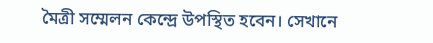মৈত্রী সম্মেলন কেন্দ্রে উপস্থিত হবেন। সেখানে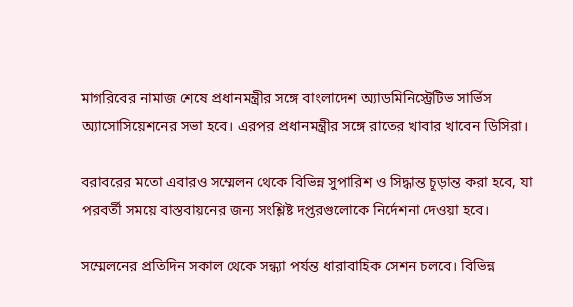মাগরিবের নামাজ শেষে প্রধানমন্ত্রীর সঙ্গে বাংলাদেশ অ্যাডমিনিস্ট্রেটিভ সার্ভিস অ্যাসোসিয়েশনের সভা হবে। এরপর প্রধানমন্ত্রীর সঙ্গে রাতের খাবার খাবেন ডিসিরা।

বরাবরের মতো এবারও সম্মেলন থেকে বিভিন্ন সুপারিশ ও সিদ্ধান্ত চূড়ান্ত করা হবে, যা পরবর্তী সময়ে বাস্তবায়নের জন্য সংশ্লিষ্ট দপ্তরগুলোকে নির্দেশনা দেওয়া হবে।

সম্মেলনের প্রতিদিন সকাল থেকে সন্ধ্যা পর্যন্ত ধারাবাহিক সেশন চলবে। বিভিন্ন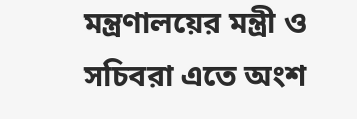মন্ত্রণালয়ের মন্ত্রী ও সচিবরা এতে অংশ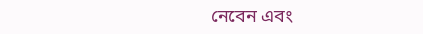নেবেন এবং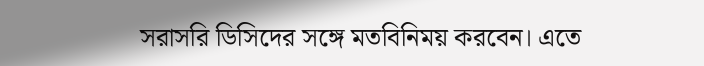সরাসরি ডিসিদের সঙ্গে মতবিনিময় করবেন। এতে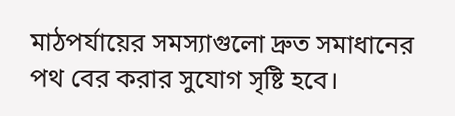মাঠপর্যায়ের সমস্যাগুলো দ্রুত সমাধানের পথ বের করার সুযোগ সৃষ্টি হবে।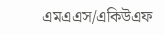এমএএস/একিউএফ